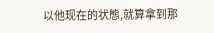以他现在的状態,就算拿到那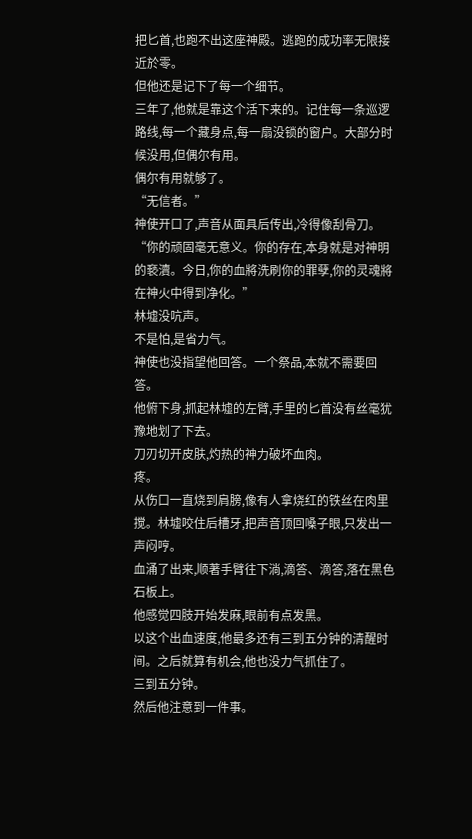把匕首,也跑不出这座神殿。逃跑的成功率无限接近於零。
但他还是记下了每一个细节。
三年了,他就是靠这个活下来的。记住每一条巡逻路线,每一个藏身点,每一扇没锁的窗户。大部分时候没用,但偶尔有用。
偶尔有用就够了。
“无信者。”
神使开口了,声音从面具后传出,冷得像刮骨刀。
“你的顽固毫无意义。你的存在,本身就是对神明的褻瀆。今日,你的血將洗刷你的罪孽,你的灵魂將在神火中得到净化。”
林墟没吭声。
不是怕,是省力气。
神使也没指望他回答。一个祭品,本就不需要回答。
他俯下身,抓起林墟的左臂,手里的匕首没有丝毫犹豫地划了下去。
刀刃切开皮肤,灼热的神力破坏血肉。
疼。
从伤口一直烧到肩膀,像有人拿烧红的铁丝在肉里搅。林墟咬住后槽牙,把声音顶回嗓子眼,只发出一声闷哼。
血涌了出来,顺著手臂往下淌,滴答、滴答,落在黑色石板上。
他感觉四肢开始发麻,眼前有点发黑。
以这个出血速度,他最多还有三到五分钟的清醒时间。之后就算有机会,他也没力气抓住了。
三到五分钟。
然后他注意到一件事。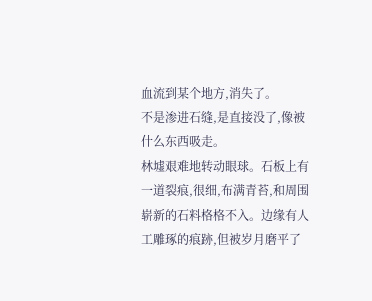血流到某个地方,消失了。
不是渗进石缝,是直接没了,像被什么东西吸走。
林墟艰难地转动眼球。石板上有一道裂痕,很细,布满青苔,和周围崭新的石料格格不入。边缘有人工雕琢的痕跡,但被岁月磨平了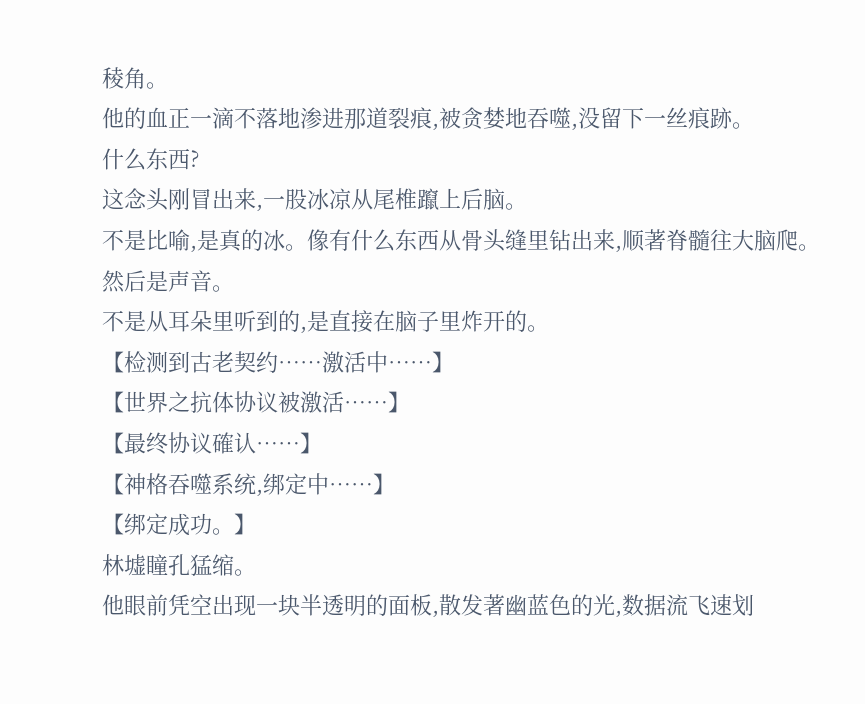稜角。
他的血正一滴不落地渗进那道裂痕,被贪婪地吞噬,没留下一丝痕跡。
什么东西?
这念头刚冒出来,一股冰凉从尾椎躥上后脑。
不是比喻,是真的冰。像有什么东西从骨头缝里钻出来,顺著脊髓往大脑爬。
然后是声音。
不是从耳朵里听到的,是直接在脑子里炸开的。
【检测到古老契约……激活中……】
【世界之抗体协议被激活……】
【最终协议確认……】
【神格吞噬系统,绑定中……】
【绑定成功。】
林墟瞳孔猛缩。
他眼前凭空出现一块半透明的面板,散发著幽蓝色的光,数据流飞速划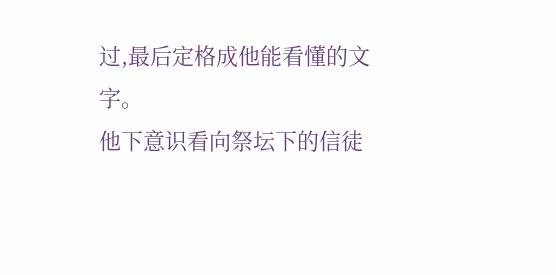过,最后定格成他能看懂的文字。
他下意识看向祭坛下的信徒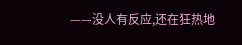——没人有反应,还在狂热地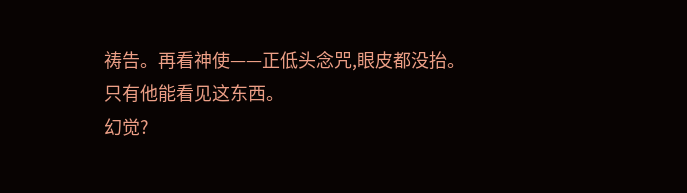祷告。再看神使——正低头念咒,眼皮都没抬。
只有他能看见这东西。
幻觉?